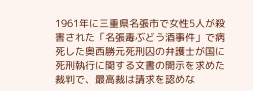1961年に三重県名張市で女性5人が殺害された「名張毒ぶどう酒事件」で病死した奥西勝元死刑囚の弁護士が国に死刑執行に関する文書の開示を求めた裁判で、最高裁は請求を認めな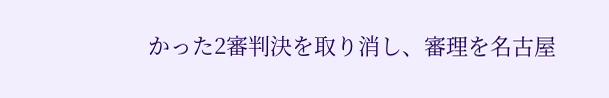かった2審判決を取り消し、審理を名古屋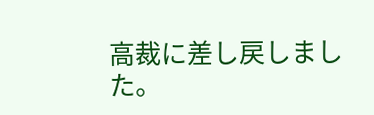高裁に差し戻しました。